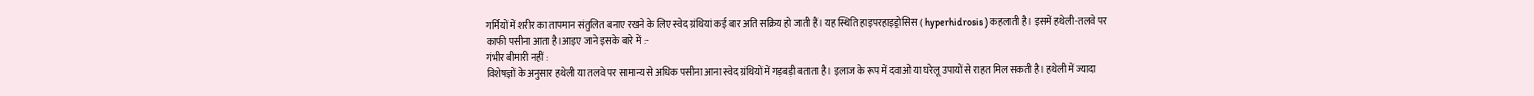गर्मियों में शरीर का तापमान संतुलित बनाए रखने के लिए स्वेद ग्रंथियां कई बार अति सक्रिय हो जाती हैं। यह स्थिति हाइपरहाइड्रोसिस ( hyperhidrosis ) कहलाती है। इसमें हथेली-तलवे पर काफी पसीना आता है।आइए जाने इसके बारे में :-
गंभीर बीमारी नहीं :
विशेषज्ञों के अनुसार हथेली या तलवे पर सामान्य से अधिक पसीना आना स्वेद ग्रंथियों में गड़बड़ी बताता है। इलाज के रूप में दवाओं या घरेलू उपायों से राहत मिल सकती है। हथेली में ज्यादा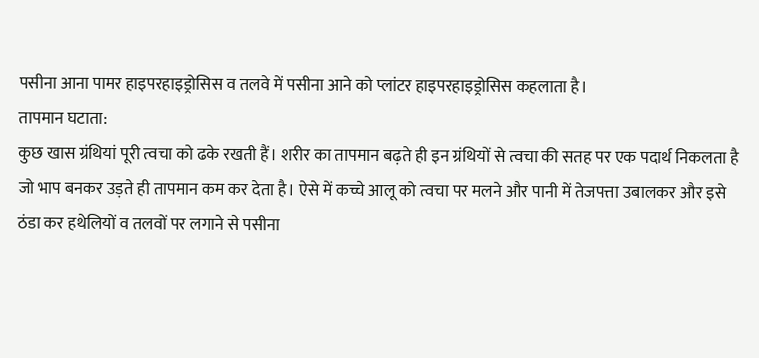पसीना आना पामर हाइपरहाइड्रोसिस व तलवे में पसीना आने को प्लांटर हाइपरहाइड्रोसिस कहलाता है।
तापमान घटाता:
कुछ खास ग्रंथियां पूरी त्वचा को ढके रखती हैं। शरीर का तापमान बढ़ते ही इन ग्रंथियों से त्वचा की सतह पर एक पदार्थ निकलता है जो भाप बनकर उड़ते ही तापमान कम कर देता है। ऐसे में कच्चे आलू को त्वचा पर मलने और पानी में तेजपत्ता उबालकर और इसे ठंडा कर हथेलियों व तलवों पर लगाने से पसीना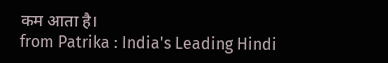कम आता है।
from Patrika : India's Leading Hindi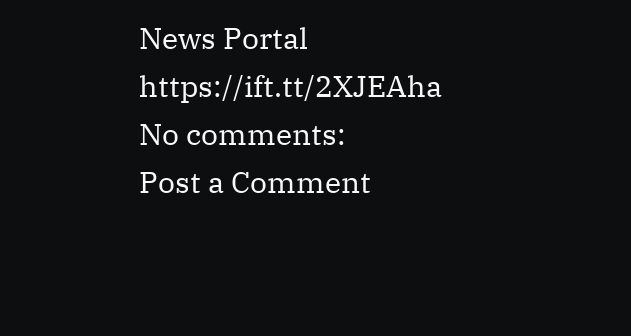News Portal https://ift.tt/2XJEAha
No comments:
Post a Comment